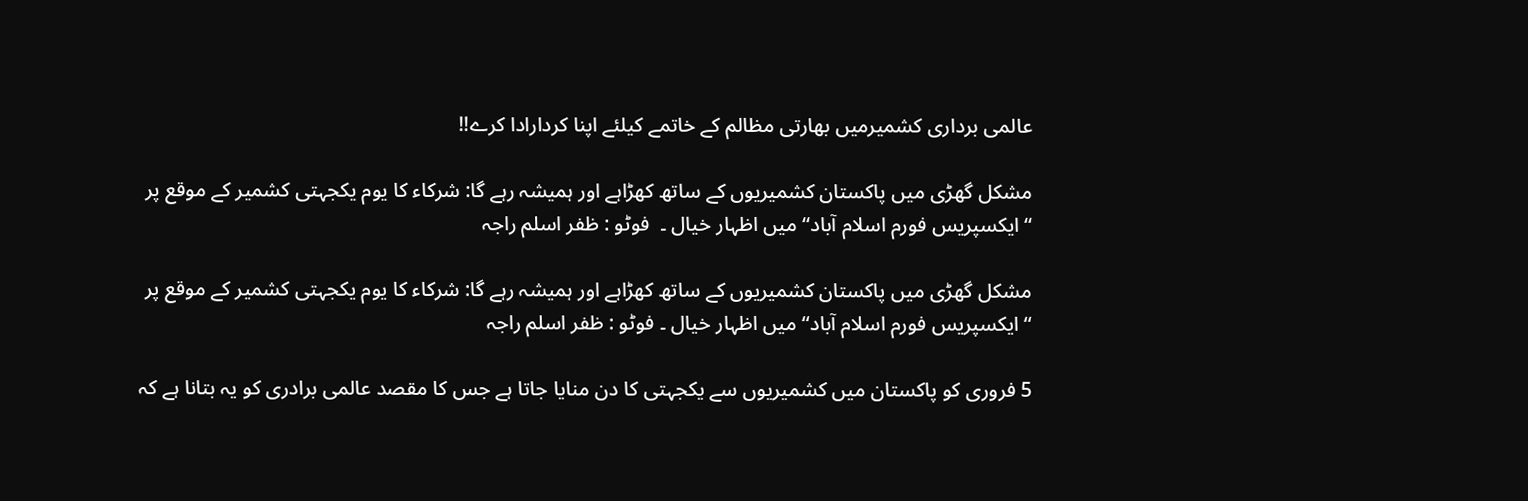عالمی برداری کشمیرمیں بھارتی مظالم کے خاتمے کیلئے اپنا کردارادا کرے!!

مشکل گھڑی میں پاکستان کشمیریوں کے ساتھ کھڑاہے اور ہمیشہ رہے گا: شرکاء کا یوم یکجہتی کشمیر کے موقع پر ‘‘ایکسپریس فورم اسلام آباد‘‘ میں اظہار خیال ۔  فوٹو : ظفر اسلم راجہ

مشکل گھڑی میں پاکستان کشمیریوں کے ساتھ کھڑاہے اور ہمیشہ رہے گا: شرکاء کا یوم یکجہتی کشمیر کے موقع پر ‘‘ایکسپریس فورم اسلام آباد‘‘ میں اظہار خیال ۔ فوٹو : ظفر اسلم راجہ

5 فروری کو پاکستان میں کشمیریوں سے یکجہتی کا دن منایا جاتا ہے جس کا مقصد عالمی برادری کو یہ بتانا ہے کہ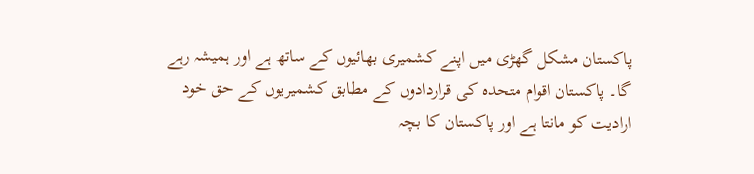پاکستان مشکل گھڑی میں اپنے کشمیری بھائیوں کے ساتھ ہے اور ہمیشہ رہے گا۔ پاکستان اقوام متحدہ کی قراردادوں کے مطابق کشمیریوں کے حق خود ارادیت کو مانتا ہے اور پاکستان کا بچہ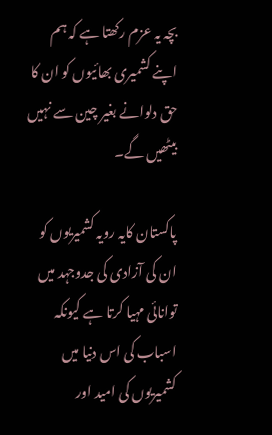بچہ یہ عزم رکھتا ہے کہ ہم اپنے کشمیری بھائیوں کو ان کا حق دلوانے بغیر چین سے نہیں بیٹھیں گے۔

پاکستان کایہ رویہ کشمیریوں کو ان کی آزادی کی جدوجہد میں توانائی مہیا کرتا ہے کیونکہ اسباب کی اس دنیا میں کشمیریوں کی امید اور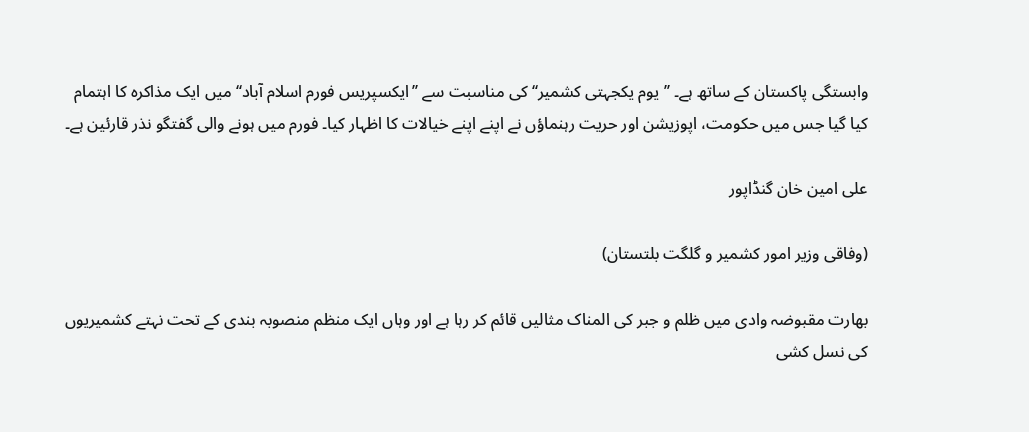وابستگی پاکستان کے ساتھ ہے۔ ’’یوم یکجہتی کشمیر‘‘ کی مناسبت سے ’’ایکسپریس فورم اسلام آباد‘‘ میں ایک مذاکرہ کا اہتمام کیا گیا جس میں حکومت، اپوزیشن اور حریت رہنماؤں نے اپنے اپنے خیالات کا اظہار کیا۔ فورم میں ہونے والی گفتگو نذر قارئین ہے۔

علی امین خان گنڈاپور

(وفاقی وزیر امور کشمیر و گلگت بلتستان)

بھارت مقبوضہ وادی میں ظلم و جبر کی المناک مثالیں قائم کر رہا ہے اور وہاں ایک منظم منصوبہ بندی کے تحت نہتے کشمیریوں کی نسل کشی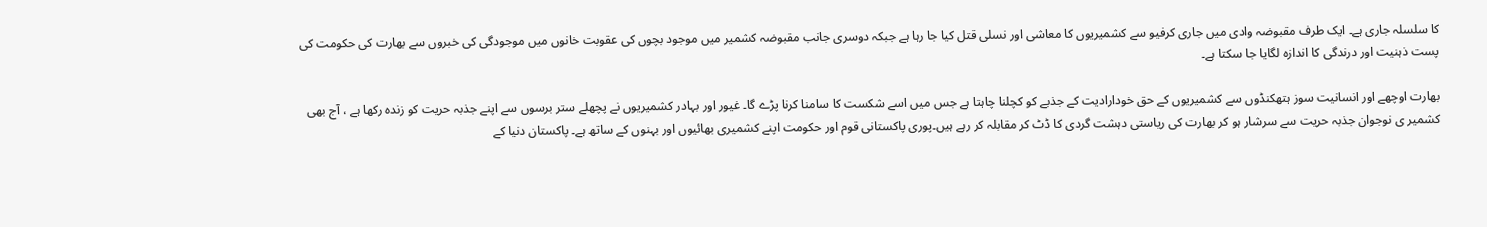کا سلسلہ جاری ہے۔ ایک طرف مقبوضہ وادی میں جاری کرفیو سے کشمیریوں کا معاشی اور نسلی قتل کیا جا رہا ہے جبکہ دوسری جانب مقبوضہ کشمیر میں موجود بچوں کی عقوبت خانوں میں موجودگی کی خبروں سے بھارت کی حکومت کی پست ذہنیت اور درندگی کا اندازہ لگایا جا سکتا ہے۔

بھارت اوچھے اور انسانیت سوز ہتھکنڈوں سے کشمیریوں کے حق خودارادیت کے جذبے کو کچلنا چاہتا ہے جس میں اسے شکست کا سامنا کرنا پڑے گا۔ غیور اور بہادر کشمیریوں نے پچھلے ستر برسوں سے اپنے جذبہ حریت کو زندہ رکھا ہے ، آج بھی کشمیر ی نوجوان جذبہ حریت سے سرشار ہو کر بھارت کی ریاستی دہشت گردی کا ڈٹ کر مقابلہ کر رہے ہیں۔پوری پاکستانی قوم اور حکومت اپنے کشمیری بھائیوں اور بہنوں کے ساتھ ہے۔ پاکستان دنیا کے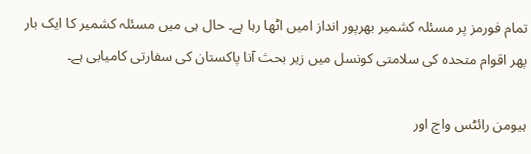تمام فورمز پر مسئلہ کشمیر بھرپور انداز امیں اٹھا رہا ہے۔ حال ہی میں مسئلہ کشمیر کا ایک بار پھر اقوام متحدہ کی سلامتی کونسل میں زیر بحث آنا پاکستان کی سفارتی کامیابی ہے۔

ہیومن رائٹس واچ اور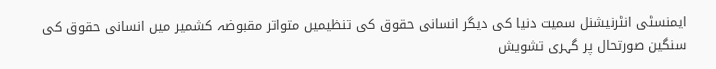ایمنسٹی انٹرنیشنل سمیت دنیا کی دیگر انسانی حقوق کی تنظیمیں متواتر مقبوضہ کشمیر میں انسانی حقوق کی سنگین صورتحال پر گہری تشویش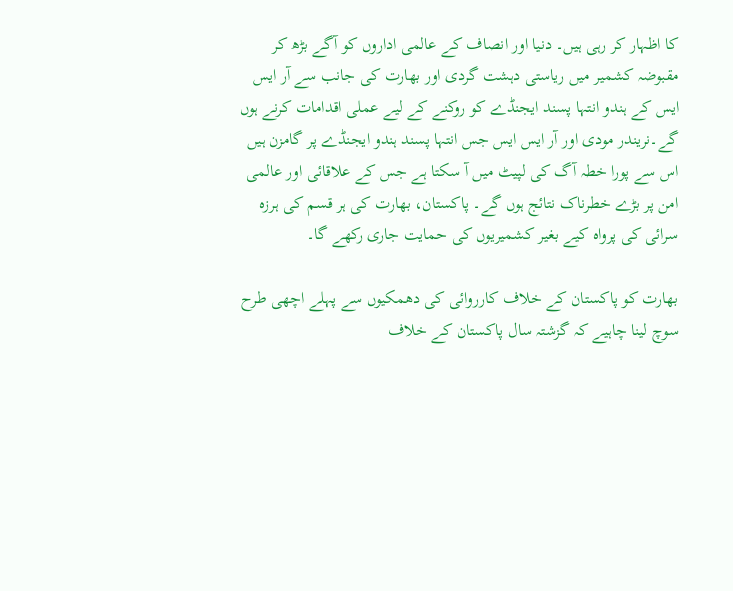کا اظہار کر رہی ہیں۔ دنیا اور انصاف کے عالمی اداروں کو آگے بڑھ کر مقبوضہ کشمیر میں ریاستی دہشت گردی اور بھارت کی جانب سے آر ایس ایس کے ہندو انتہا پسند ایجنڈے کو روکنے کے لیے عملی اقدامات کرنے ہوں گے۔نریندر مودی اور آر ایس ایس جس انتہا پسند ہندو ایجنڈے پر گامزن ہیں اس سے پورا خطہ آگ کی لپیٹ میں آ سکتا ہے جس کے علاقائی اور عالمی امن پر بڑے خطرناک نتائج ہوں گے۔ پاکستان، بھارت کی ہر قسم کی ہرزہ سرائی کی پرواہ کیے بغیر کشمیریوں کی حمایت جاری رکھے گا۔

بھارت کو پاکستان کے خلاف کارروائی کی دھمکیوں سے پہلے اچھی طرح سوچ لینا چاہیے کہ گزشتہ سال پاکستان کے خلاف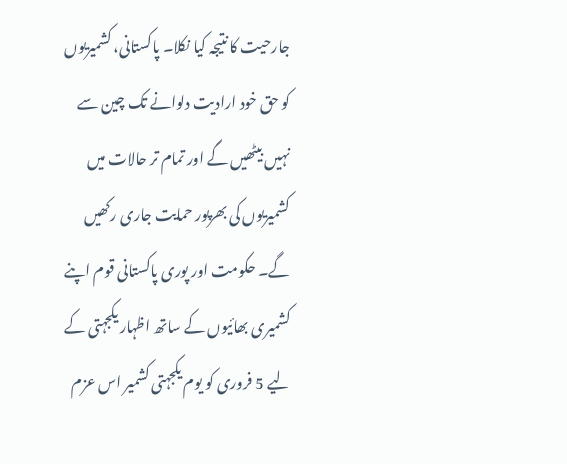جارحیت کا نتیجہ کیا نکلا۔ پاکستانی، کشمیریوں کو حق خود ارادیت دلوانے تک چین سے نہیں بیٹھیں گے اور تمام تر حالات میں کشمیریوں کی بھرپور حمایت جاری رکھیں گے۔ حکومت اور پوری پاکستانی قوم اپنے کشمیری بھائیوں کے ساتھ اظہار یکجہتی کے لیے 5 فروری کو یوم یکجہتی کشمیر اس عزم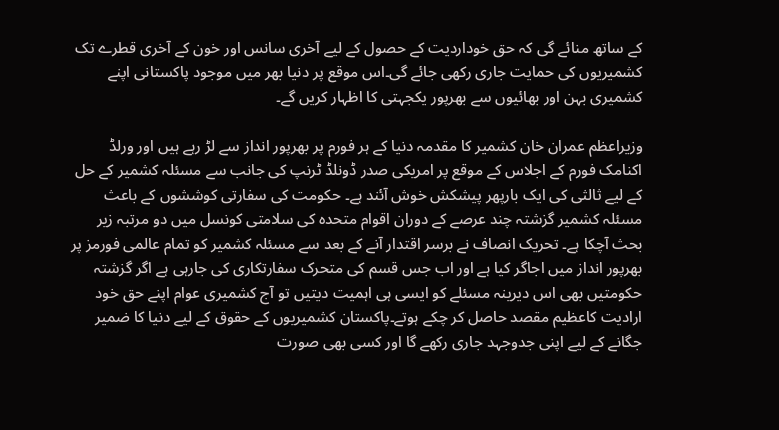کے ساتھ منائے گی کہ حق خوداردیت کے حصول کے لیے آخری سانس اور خون کے آخری قطرے تک کشمیریوں کی حمایت جاری رکھی جائے گی۔اس موقع پر دنیا بھر میں موجود پاکستانی اپنے کشمیری بہن اور بھائیوں سے بھرپور یکجہتی کا اظہار کریں گے۔

وزیراعظم عمران خان کشمیر کا مقدمہ دنیا کے ہر فورم پر بھرپور انداز سے لڑ رہے ہیں اور ورلڈ اکنامک فورم کے اجلاس کے موقع پر امریکی صدر ڈونلڈ ٹرنپ کی جانب سے مسئلہ کشمیر کے حل کے لیے ثالثی کی ایک بارپھر پیشکش خوش آئند ہے۔ حکومت کی سفارتی کوششوں کے باعث مسئلہ کشمیر گزشتہ چند عرصے کے دوران اقوام متحدہ کی سلامتی کونسل میں دو مرتبہ زیر بحث آچکا ہے۔ تحریک انصاف نے برسر اقتدار آنے کے بعد سے مسئلہ کشمیر کو تمام عالمی فورمز پر بھرپور انداز میں اجاگر کیا ہے اور اب جس قسم کی متحرک سفارتکاری کی جارہی ہے اگر گزشتہ حکومتیں بھی اس دیرینہ مسئلے کو ایسی ہی اہمیت دیتیں تو آج کشمیری عوام اپنے حق خود ارادیت کاعظیم مقصد حاصل کر چکے ہوتے۔پاکستان کشمیریوں کے حقوق کے لیے دنیا کا ضمیر جگانے کے لیے اپنی جدوجہد جاری رکھے گا اور کسی بھی صورت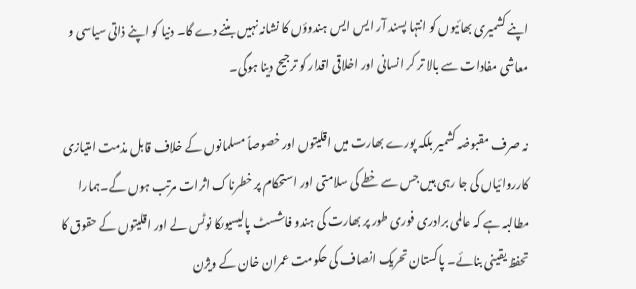اپنے کشمیری بھائیوں کو انتہا پسند آر ایس ایس ہندوؤں کا نشانہ نہیں بننے دے گا۔ دنیا کو اپنے ذاتی سیاسی و معاشی مفادات سے بالا تر کر انسانی اور اخلاقی اقدار کو ترجیح دینا ہوگی۔

نہ صرف مقبوضہ کشمیر بلکہ پورے بھارت میں اقلیتوں اور خصوصاً مسلمانوں کے خلاف قابل مذمت امتیازی کارروائیاں کی جا رہی ہیں جس سے خطے کی سلامتی اور استحکام پر خطرناک اثرات مرتب ہوں گے۔ہمارا مطالبہ ہے کہ عالمی برادری فوری طور پر بھارت کی ہندو فاشسٹ پالیسیوںکا نوٹس لے اور اقلیتوں کے حقوق کا تحفظ یقینی بنائے۔ پاکستان تحریک انصاف کی حکومت عمران خان کے ویژن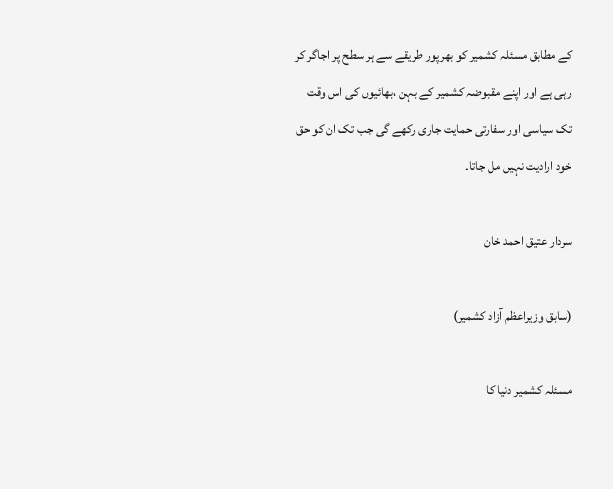کے مطابق مسئلہ کشمیر کو بھرپور طریقے سے ہر سطح پر اجاگر کر رہی ہے اور اپنے مقبوضہ کشمیر کے بہن ،بھائیوں کی اس وقت تک سیاسی اور سفارتی حمایت جاری رکھے گی جب تک ان کو حق خود ارادیت نہیں مل جاتا۔

سردار عتیق احمد خان

(سابق وزیراعظم آزاد کشمیر)

مسئلہ کشمیر دنیا کا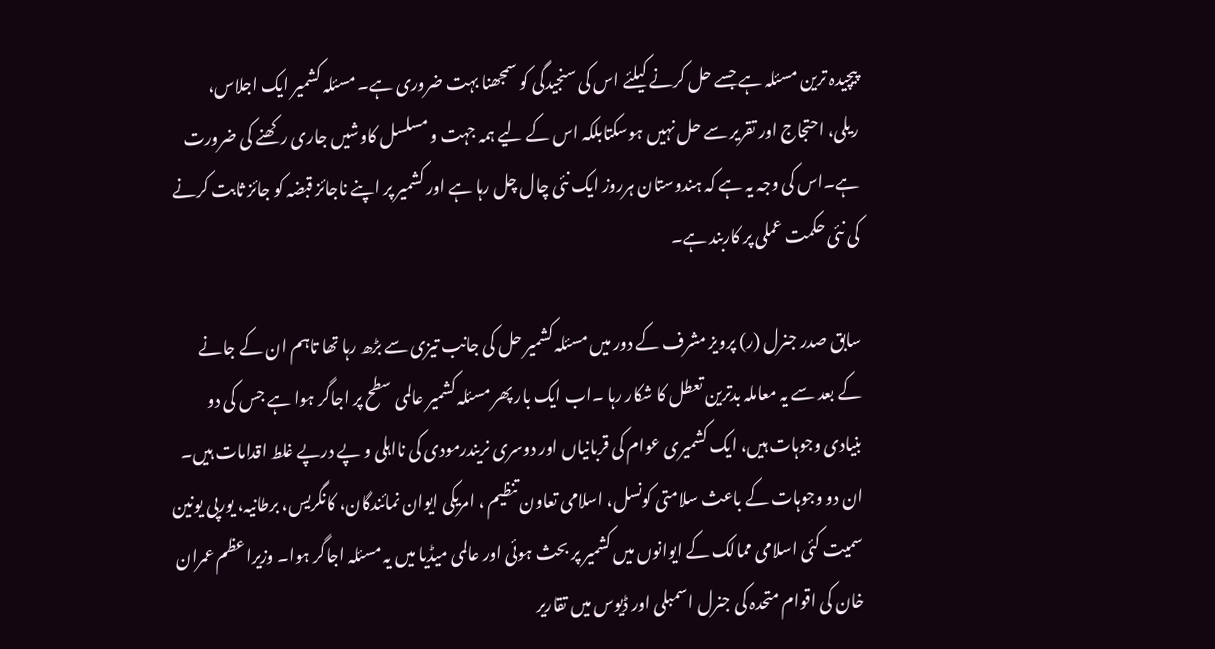پیچیدہ ترین مسئلہ ہے جسے حل کرنے کیلئے اس کی سنجیدگی کو سمجھنا بہت ضروری ہے۔ مسئلہ کشمیر ایک اجلاس، ریلی، احتجاج اور تقریر سے حل نہیں ہوسکتابلکہ اس کے لیے ہمہ جہت و مسلسل کاوشیں جاری رکھنے کی ضرورت ہے۔اس کی وجہ یہ ہے کہ ہندوستان ہرروز ایک نئی چال چل رہا ہے اور کشمیر پر اپنے ناجائز قبضہ کو جائز ثابت کرنے کی نئی حکمت عملی پر کاربند ہے۔

سابق صدر جنرل (ر) پرویز مشرف کے دور میں مسئلہ کشمیر حل کی جانب تیزی سے بڑھ رہا تھا تاہم ان کے جانے کے بعد سے یہ معاملہ بدترین تعطل کا شکار رہا ۔اب ایک بار پھر مسئلہ کشمیر عالمی سطح پر اجاگر ہوا ہے جس کی دو بنیادی وجوہات ہیں، ایک کشمیری عوام کی قربانیاں اور دوسری نریندرمودی کی نااہلی و پے درپے غلط اقدامات ہیں۔ ان دو وجوہات کے باعث سلامتی کونسل، اسلامی تعاون تنظیم ، امریکی ایوان نمائندگان، کانگریس، برطانیہ، یورپی یونین سمیت کئی اسلامی ممالک کے ایوانوں میں کشمیر پر بحث ہوئی اور عالمی میڈیا میں یہ مسئلہ اجاگر ہوا۔ وزیراعظم عمران خان کی اقوام متحدہ کی جنرل اسمبلی اور ڈیوس میں تقاریر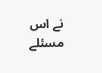نے اس مسئلے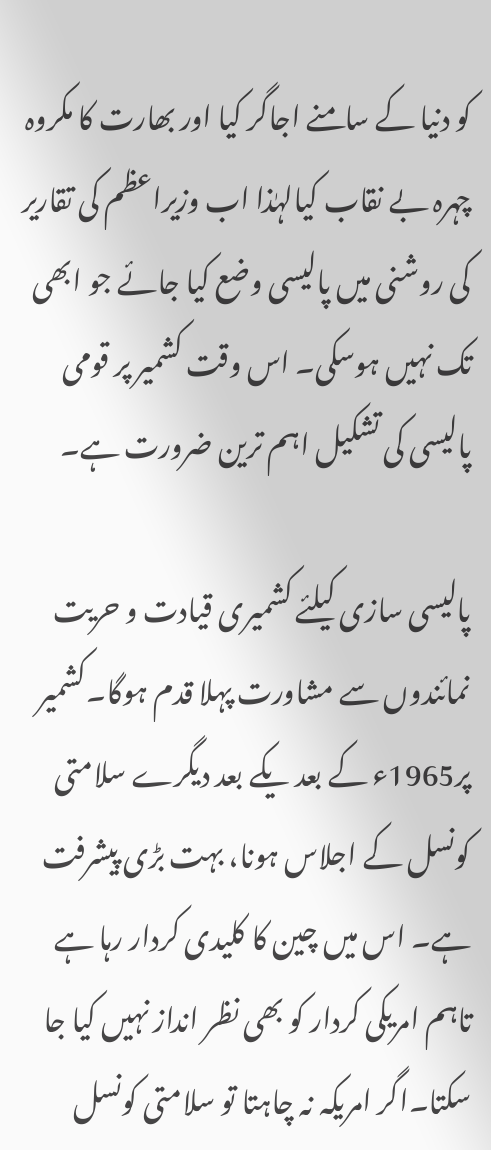کو دنیا کے سامنے اجاگر کیا اور بھارت کا مکروہ چہرہ بے نقاب کیالہٰذا اب وزیراعظم کی تقاریر کی روشنی میں پالیسی وضع کیا جائے جو ابھی تک نہیں ہوسکی۔ اس وقت کشمیر پر قومی پالیسی کی تشکیل اہم ترین ضرورت ہے۔

پالیسی سازی کیلئے کشمیری قیادت و حریت نمائندوں سے مشاورت پہلا قدم ہوگا۔کشمیر پر1965ء کے بعد یکے بعد دیگرے سلامتی کونسل کے اجلاس ہونا، بہت بڑی پیشرفت ہے۔ اس میں چین کا کلیدی کردار رہا ہے تاہم امریکی کردار کو بھی نظر انداز نہیں کیا جا سکتا۔اگر امریکہ نہ چاہتا تو سلامتی کونسل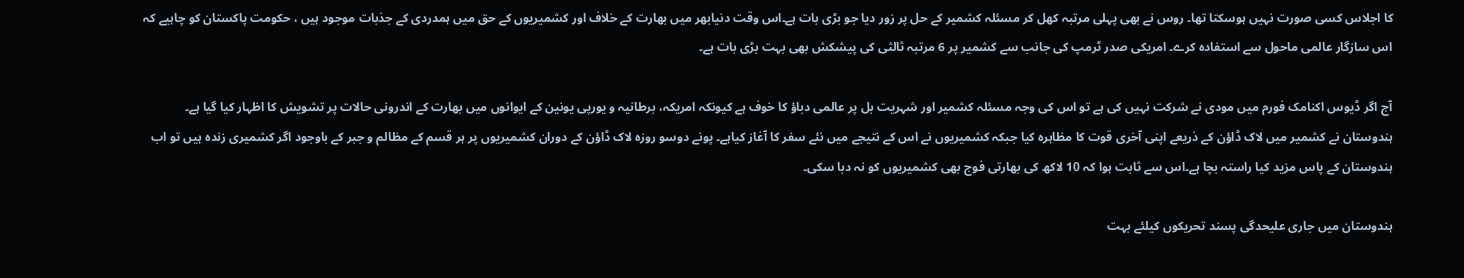کا اجلاس کسی صورت نہیں ہوسکتا تھا۔ روس نے بھی پہلی مرتبہ کھل کر مسئلہ کشمیر کے حل پر زور دیا جو بڑی بات ہے۔اس وقت دنیابھر میں بھارت کے خلاف اور کشمیریوں کے حق میں ہمدردی کے جذبات موجود ہیں ، حکومت پاکستان کو چاہیے کہ اس سازگار عالمی ماحول سے استفادہ کرے۔ امریکی صدر ٹرمپ کی جانب سے کشمیر پر 6 مرتبہ ثالثی کی پیشکش بھی بہت بڑی بات ہے۔

آج اگر ڈیوس اکنامک فورم میں مودی نے شرکت نہیں کی ہے تو اس کی وجہ مسئلہ کشمیر اور شہریت بل پر عالمی دباؤ کا خوف ہے کیونکہ امریکہ، برطانیہ و یورپی یونین کے ایوانوں میں بھارت کے اندرونی حالات پر تشویش کا اظہار کیا گیا ہے۔ ہندوستان نے کشمیر میں لاک ڈاؤن کے ذریعے اپنی آخری قوت کا مظاہرہ کیا جبکہ کشمیریوں نے اس کے نتیجے میں نئے سفر کا آغاز کیاہے۔ پونے دوسو روزہ لاک ڈاؤن کے دوران کشمیریوں پر ہر قسم کے مظالم و جبر کے باوجود اگر کشمیری زندہ ہیں تو اب ہندوستان کے پاس مزید کیا راستہ بچا ہے۔اس سے ثابت ہوا کہ 10 لاکھ کی بھارتی فوج بھی کشمیریوں کو نہ دبا سکی۔

ہندوستان میں جاری علیحدگی پسند تحریکوں کیلئے بہت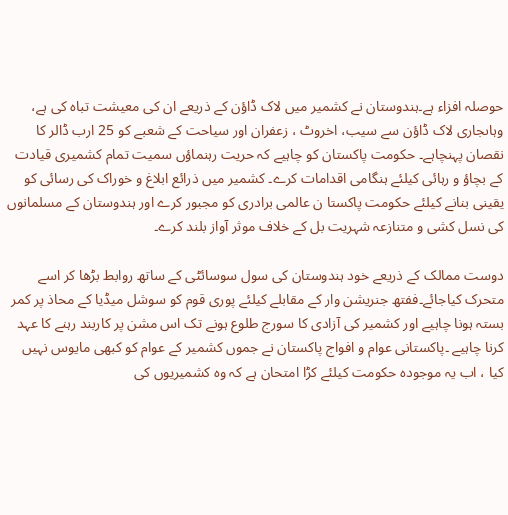حوصلہ افزاء ہے۔ہندوستان نے کشمیر میں لاک ڈاؤن کے ذریعے ان کی معیشت تباہ کی ہے، وہاںجاری لاک ڈاؤن سے سیب، اخروٹ ، زعفران اور سیاحت کے شعبے کو 25 ارب ڈالر کا نقصان پہنچاہے۔ حکومت پاکستان کو چاہیے کہ حریت رہنماؤں سمیت تمام کشمیری قیادت کے بچاؤ و رہائی کیلئے ہنگامی اقدامات کرے۔ کشمیر میں ذرائع ابلاغ و خوراک کی رسائی کو یقینی بنانے کیلئے حکومت پاکستا ن عالمی برادری کو مجبور کرے اور ہندوستان کے مسلمانوں کی نسل کشی و متنازعہ شہریت بل کے خلاف موثر آواز بلند کرے۔

دوست ممالک کے ذریعے خود ہندوستان کی سول سوسائٹی کے ساتھ روابط بڑھا کر اسے متحرک کیاجائے۔ففتھ جنریشن وار کے مقابلے کیلئے پوری قوم کو سوشل میڈیا کے محاذ پر کمر بستہ ہونا چاہیے اور کشمیر کی آزادی کا سورج طلوع ہونے تک اس مشن پر کاربند رہنے کا عہد کرنا چاہیے ۔پاکستانی عوام و افواج پاکستان نے جموں کشمیر کے عوام کو کبھی مایوس نہیں کیا ، اب یہ موجودہ حکومت کیلئے کڑا امتحان ہے کہ وہ کشمیریوں کی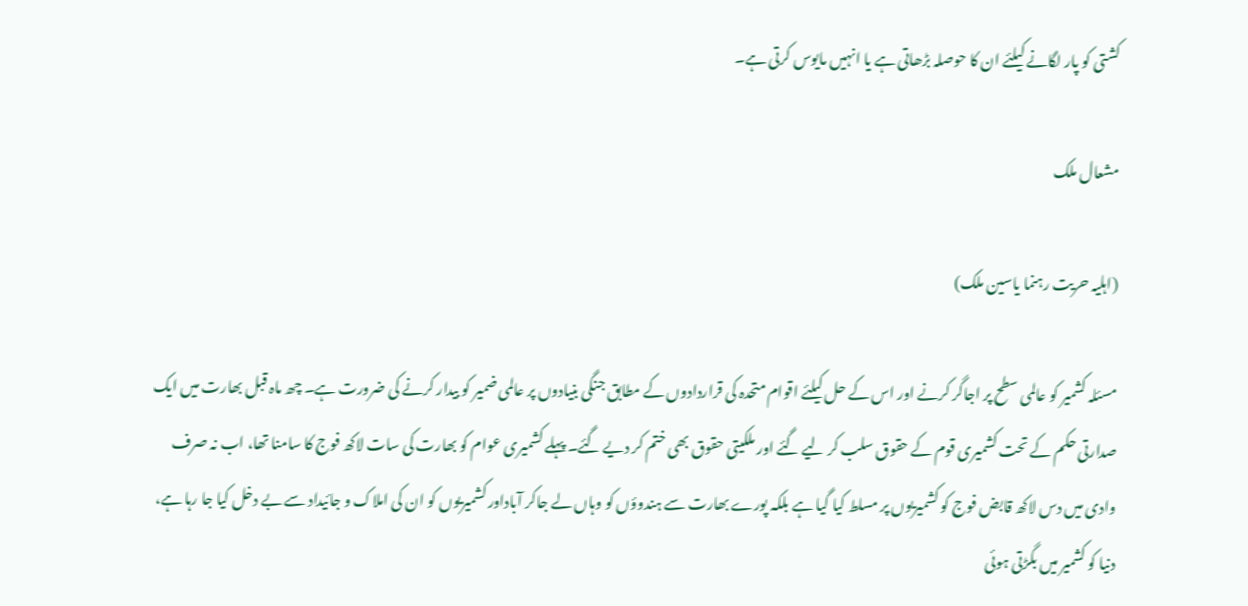کشتی کو پار لگانے کیلئے ان کا حوصلہ بڑھاتی ہے یا انہیں مایوس کرتی ہے۔

مشعال ملک

(اہلیہ حریت رہنما یاسین ملک)

مسئلہ کشمیر کو عالمی سطح پر اجاگر کرنے اور اس کے حل کیلئے اقوام متحدہ کی قراردادوں کے مطابق جنگی بنیادوں پر عالمی ضمیر کو بیدار کرنے کی ضرورت ہے۔ چھ ماہ قبل بھارت میں ایک صدارتی حکم کے تحت کشمیری قوم کے حقوق سلب کر لیے گئے اور ملکیتی حقوق بھی ختم کر دیے گئے۔ پہلے کشمیری عوام کو بھارت کی سات لاکھ فوج کا سامنا تھا، اب نہ صرف وادی میں دس لاکھ قابض فوج کو کشمیریوں پر مسلط کیا گیا ہے بلکہ پورے بھارت سے ہندوؤں کو وہاں لے جاکر آباداور کشمیریوں کو ان کی املاک و جائیداد سے بے دخل کیا جا رہا ہے، دنیا کو کشمیر میں بگڑتی ہوئی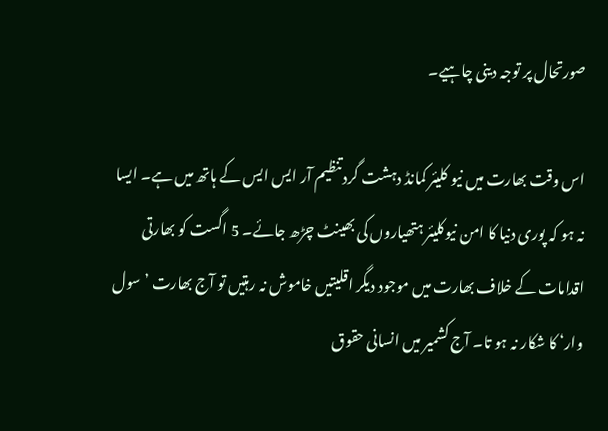صورتحال پر توجہ دینی چاہیے۔

اس وقت بھارت میں نیو کلیئر کمانڈ دہشت گرد تنظیم آر ایس ایس کے ہاتھ میں ہے۔ ایسا نہ ہو کہ پوری دنیا کا امن نیوکلیئر ہتھیاروں کی بھینٹ چڑھ جائے۔ 5 اگست کو بھارتی اقدامات کے خلاف بھارت میں موجود دیگر اقلیتیں خاموش نہ رہتیں تو آج بھارت ’سول وار‘ کا شکار نہ ہو تا۔ آج کشمیر میں انسانی حقوق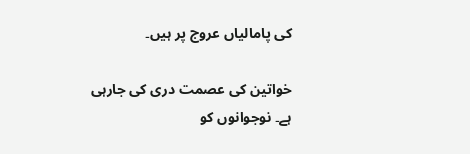کی پامالیاں عروج پر ہیں۔

خواتین کی عصمت دری کی جارہی ہے۔ نوجوانوں کو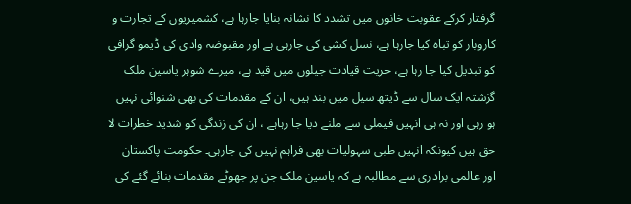گرفتار کرکے عقوبت خانوں میں تشدد کا نشانہ بنایا جارہا ہے، کشمیریوں کے تجارت و کاروبار کو تباہ کیا جارہا ہے، نسل کشی کی جارہی ہے اور مقبوضہ وادی کی ڈیمو گرافی کو تبدیل کیا جا رہا ہے، حریت قیادت جیلوں میں قید ہے، میرے شوہر یاسین ملک گزشتہ ایک سال سے ڈیتھ سیل میں بند ہیں، ان کے مقدمات کی بھی شنوائی نہیں ہو رہی اور نہ ہی انہیں فیملی سے ملنے دیا جا رہاہے ، ان کی زندگی کو شدید خطرات لا حق ہیں کیونکہ انہیں طبی سہولیات بھی فراہم نہیں کی جارہی۔ حکومت پاکستان اور عالمی برادری سے مطالبہ ہے کہ یاسین ملک جن پر جھوٹے مقدمات بنائے گئے کی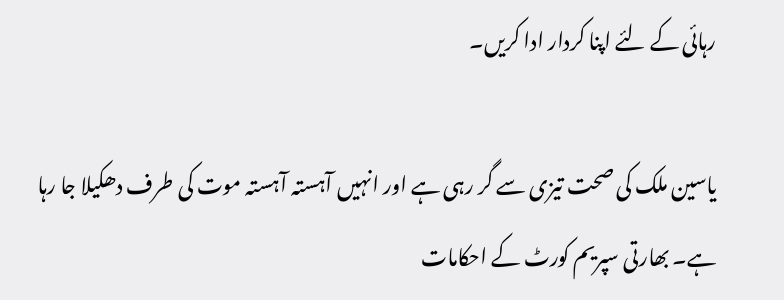رہائی کے لئے اپنا کردار ادا کریں۔

یاسین ملک کی صحت تیزی سے گر رہی ہے اور انہیں آہستہ آہستہ موت کی طرف دھکیلا جا رہا ہے۔ بھارتی سپریم کورٹ کے احکامات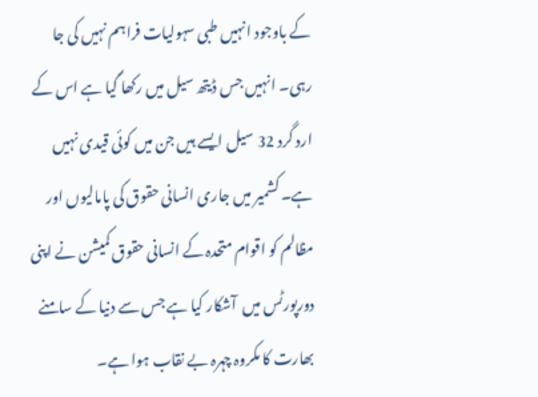کے باوجود انہیں طبی سہولیات فراہم نہیں کی جا رہی۔ انہیں جس ڈیتھ سیل میں رکھا گیا ہے اس کے ارد گرد 32 سیل ایسے ہیں جن میں کوئی قیدی نہیں ہے۔ کشمیر میں جاری انسانی حقوق کی پامالیوں اور مظالم کو اقوام متحدہ کے انسانی حقوق کمیشن نے اپنی دورپورٹس میں  آشکار کیا ہے جس سے دنیا کے سامنے بھارت کا مکروہ چہرہ بے نقاب ہوا ہے۔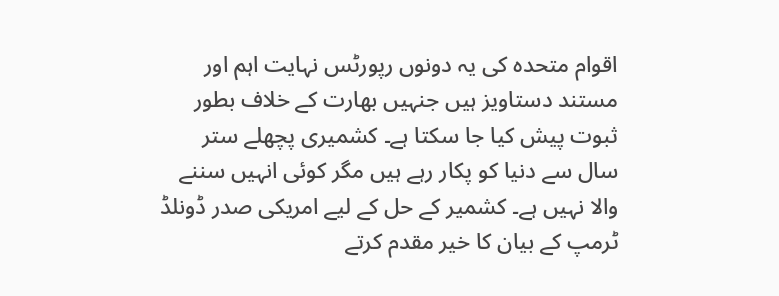اقوام متحدہ کی یہ دونوں رپورٹس نہایت اہم اور مستند دستاویز ہیں جنہیں بھارت کے خلاف بطور ثبوت پیش کیا جا سکتا ہے۔ کشمیری پچھلے ستر سال سے دنیا کو پکار رہے ہیں مگر کوئی انہیں سننے والا نہیں ہے۔ کشمیر کے حل کے لیے امریکی صدر ڈونلڈ ٹرمپ کے بیان کا خیر مقدم کرتے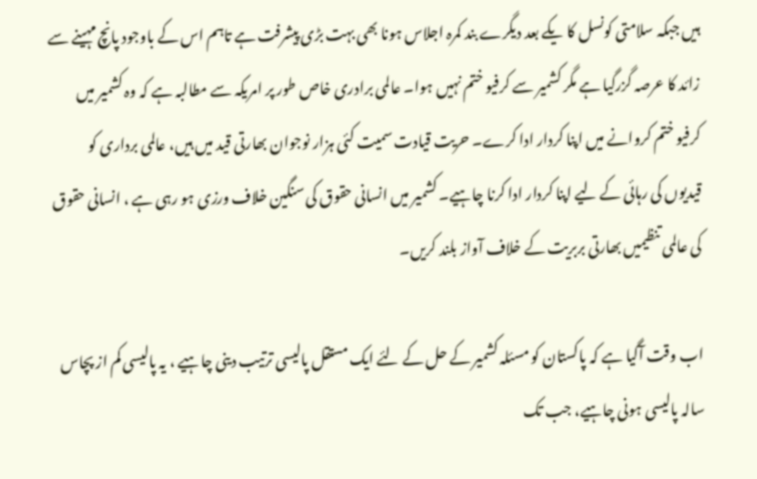ہیں جبکہ سلامتی کونسل کا یکے بعد دیگرے بند کمرہ اجلاس ہونا بھی بہت بڑی پیشرفت ہے تاہم اس کے باوجود پانچ مہینے سے زائد کا عرصہ گزرگیا ہے مگر کشمیر سے کرفیو ختم نہیں ہوا۔ عالمی برادری خاص طور پر امریکہ سے مطالبہ ہے کہ وہ کشمیر میں کرفیو ختم کروانے میں اپنا کردار ادا کرے۔ حریت قیادت سمیت کئی ہزار نوجوان بھارتی قید میں ہیں، عالمی برداری کو قیدیوں کی رہائی کے لیے اپنا کردار ادا کرنا چاہیے۔ کشمیر میں انسانی حقوق کی سنگین خلاف ورزی ہو رہی ہے ، انسانی حقوق کی عالمی تنظیمیں بھارتی بربریت کے خلاف آواز بلند کریں۔

اب وقت آگیا ہے کہ پاکستان کو مسئلہ کشمیر کے حل کے لئے ایک مستقل پالیسی ترتیب دینی چاہیے ، یہ پالیسی کم از پچاس سالہ پالیسی ہونی چاہیے، جب تک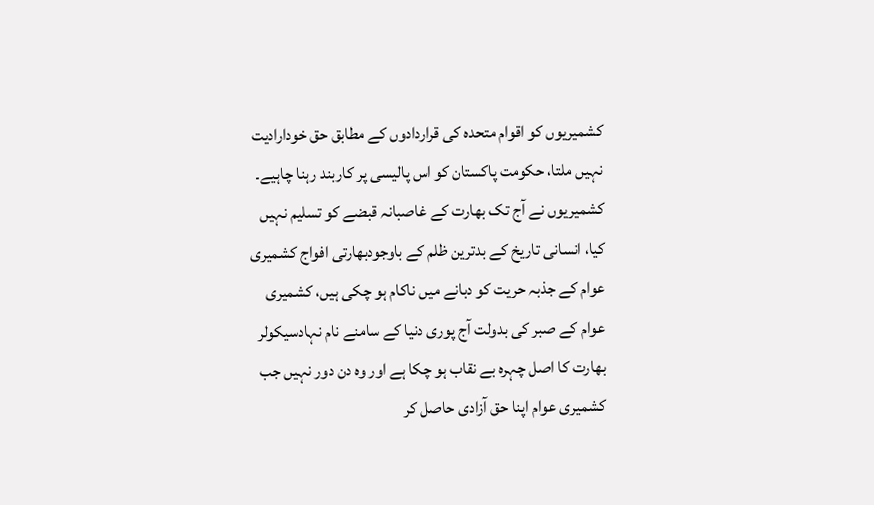کشمیریوں کو اقوام متحدہ کی قراردادوں کے مطابق حق خودارادیت نہیں ملتا، حکومت پاکستان کو اس پالیسی پر کاربند رہنا چاہیے۔ کشمیریوں نے آج تک بھارت کے غاصبانہ قبضے کو تسلیم نہیں کیا، انسانی تاریخ کے بدترین ظلم کے باوجودبھارتی افواج کشمیری عوام کے جذبہ حریت کو دبانے میں ناکام ہو چکی ہیں، کشمیری عوام کے صبر کی بدولت آج پوری دنیا کے سامنے نام نہادسیکولر بھارت کا اصل چہرہ بے نقاب ہو چکا ہے اور وہ دن دور نہیں جب کشمیری عوام اپنا حق آزادی حاصل کر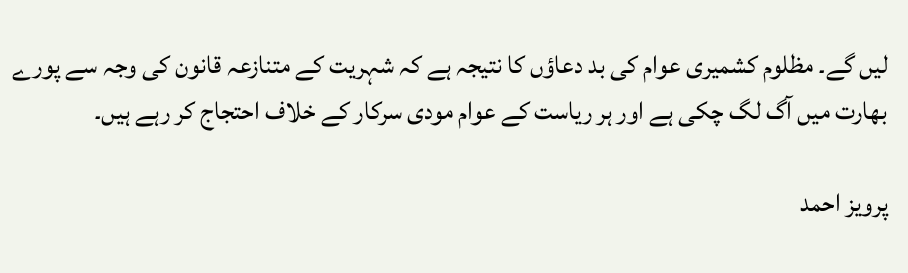لیں گے۔ مظلوم کشمیری عوام کی بد دعاؤں کا نتیجہ ہے کہ شہریت کے متنازعہ قانون کی وجہ سے پورے بھارت میں آگ لگ چکی ہے اور ہر ریاست کے عوام مودی سرکار کے خلاف احتجاج کر رہے ہیں۔

پرویز احمد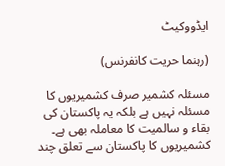ایڈووکیٹ

(رہنما حریت کانفرنس)

مسئلہ کشمیر صرف کشمیریوں کا مسئلہ نہیں ہے بلکہ یہ پاکستان کی بقاء و سالمیت کا معاملہ بھی ہے۔ کشمیریوں کا پاکستان سے تعلق چند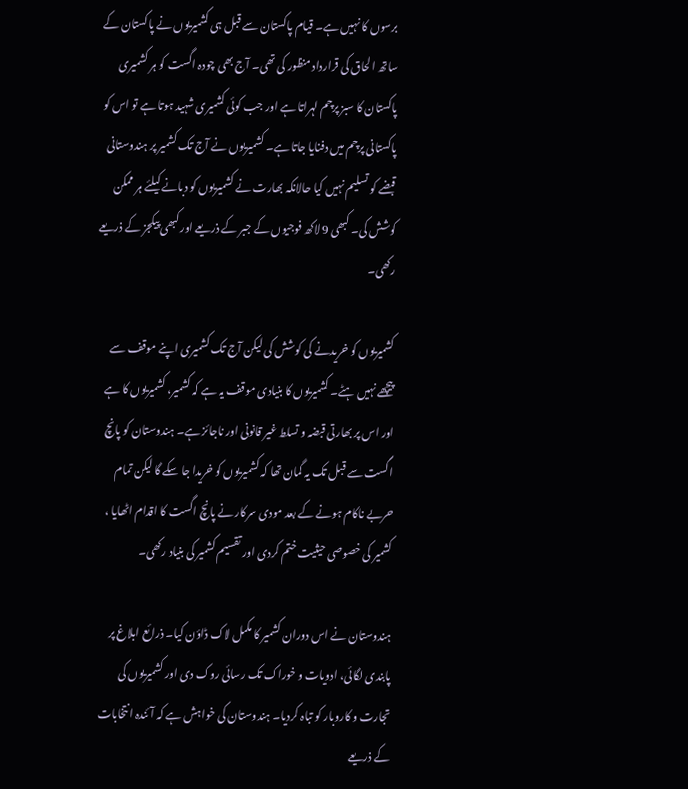برسوں کا نہیں ہے۔ قیام پاکستان سے قبل ہی کشمیریوں نے پاکستان کے ساتھ الحاق کی قرارداد منظور کی تھی۔ آج بھی چودہ اگست کو ہر کشمیری پاکستان کا سبز پرچم لہراتا ہے اور جب کوئی کشمیری شہید ہوتا ہے تو اس کو پاکستانی پرچم میں دفنایا جاتا ہے۔ کشمیریوں نے آج تک کشمیر پر ہندوستانی قبضے کو تسلیم نہیں کیا حالانکہ بھارت نے کشمیریوں کو دبانے کیلئے ہر ممکن کوشش کی۔ کبھی 9 لاکھ فوجیوں کے جبر کے ذریعے اور کبھی پیکجز کے ذریعے رکھی۔

کشمیریوں کو خریدنے کی کوشش کی لیکن آج تک کشمیری اپنے موقف سے پیچھے نہیں ہٹے۔ کشمیریوں کا بنیادی موقف یہ ہے کہ کشمیر، کشمیریوں کا ہے اور اس پر بھارتی قبضہ و تسلط غیر قانونی اور ناجائز ہے۔ ہندوستان کو پانچ اگست سے قبل تک یہ گمان تھا کہ کشمیریوں کو خریدا جا سکے گا لیکن تمام حربے ناکام ہونے کے بعد مودی سرکار نے پانچ اگست کا اقدام اٹھایا ، کشمیر کی خصوصی حیثیت ختم کردی اور تقسیم کشمیر کی بنیاد رکھی۔

ہندوستان نے اس دوران کشمیر کا مکمل لاک ڈاؤن کیا۔ ذرائع ابلاغ پر پابندی لگائی، ادویات و خوراک تک رسائی روک دی اور کشمیریوں کی تجارت و کاروبار کو تباہ کردیا۔ ہندوستان کی خواہش ہے کہ آئندہ انتخابات کے ذریعے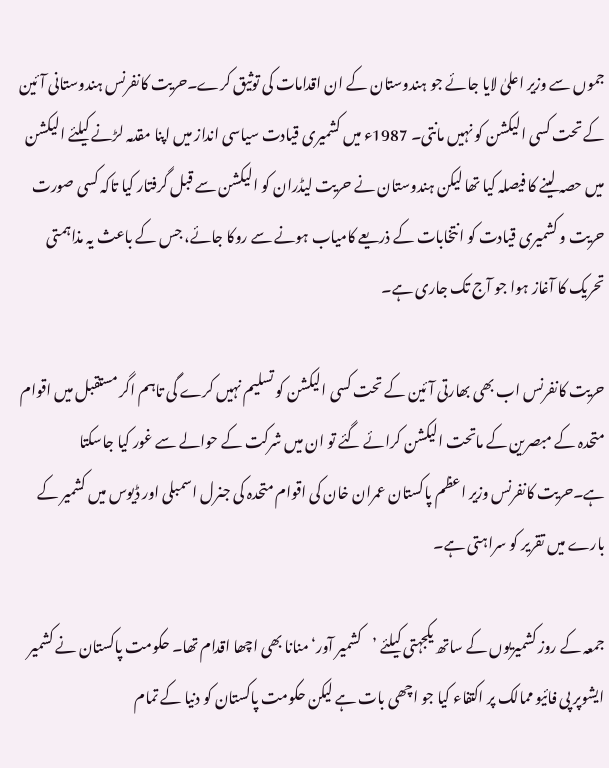جموں سے وزیر اعلیٰ لایا جائے جو ہندوستان کے ان اقدامات کی توثیق کرے۔حریت کانفرنس ہندوستانی آئین کے تحت کسی الیکشن کو نہیں مانتی۔ 1987ء میں کشمیری قیادت سیاسی انداز میں اپنا مقدمہ لڑنے کیلئے الیکشن میں حصہ لینے کا فیصلہ کیا تھا لیکن ہندوستان نے حریت لیڈران کو الیکشن سے قبل گرفتار کیا تاکہ کسی صورت حریت و کشمیری قیادت کو انتخابات کے ذریعے کامیاب ہونے سے روکا جائے، جس کے باعث یہ مذاہمتی تحریک کا آغاز ہوا جو آج تک جاری ہے۔

حریت کانفرنس اب بھی بھارتی آئین کے تحت کسی الیکشن کو تسلیم نہیں کرے گی تاہم اگر مستقبل میں اقوام متحدہ کے مبصرین کے ماتحت الیکشن کرائے گئے تو ان میں شرکت کے حوالے سے غور کیا جاسکتا ہے۔حریت کانفرنس وزیر اعظم پاکستان عمران خان کی اقوام متحدہ کی جنرل اسمبلی اور ڈیوس میں کشمیر کے بارے میں تقریر کو سراہتی ہے۔

جمعہ کے روز کشمیریوں کے ساتھ یکجہتی کیلئے ’کشمیر آور‘ منانا بھی اچھا اقدام تھا۔ حکومت پاکستان نے کشمیر ایشوپر پی فائیو ممالک پر اکتفاء کیا جو اچھی بات ہے لیکن حکومت پاکستان کو دنیا کے تمام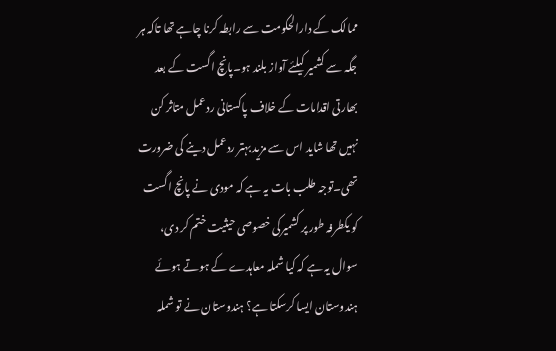ممالک کے دارالحکومت سے رابطہ کرنا چاہے تھا تاکہ ہر جگہ سے کشمیر کیلئے آواز بلند ہو۔پانچ اگست کے بعد بھارتی اقدامات کے خلاف پاکستانی ردعمل متاثر کن نہیں تھا شاید اس سے مزید بہتر ردعمل دینے کی ضرورت تھی۔توجہ طلب بات یہ ہے کہ مودی نے پانچ اگست کو یکطرفہ طور پر کشمیرکی خصوصی حیثیت ختم کر دی، سوال یہ ہے کہ کیا شملہ معاہدے کے ہوتے ہوئے ہندوستان ایسا کرسکتا ہے؟ ہندوستان نے تو شملہ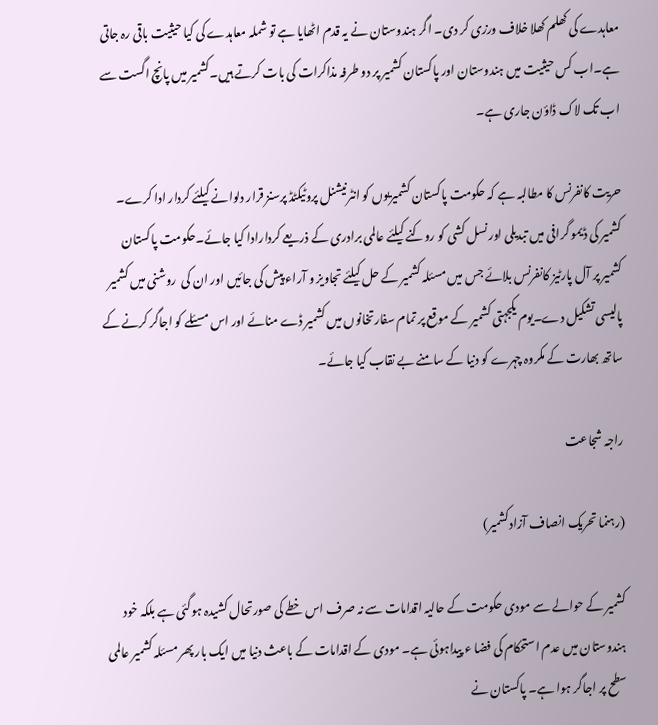معاہدے کی کھلم کھلا خلاف ورزی کر دی۔ اگر ہندوستان نے یہ قدم اٹھایا ہے تو شملہ معاہدے کی کیا حیثیت باقی رہ جاتی ہے۔اب کس حیثیت میں ہندوستان اور پاکستان کشمیر پر دو طرفہ مذاکرات کی بات کرتے ہیں۔کشمیر میں پانچ اگست سے اب تک لاک ڈاؤن جاری ہے۔

حریت کانفرنس کا مطالبہ ہے کہ حکومت پاکستان کشمیریوں کو انٹرنیشنل پروٹیکٹڈ پرسنز قرار دلوانے کیلئے کردار ادا کرے۔ کشمیر کی ڈیمو گرافی میں تبدیلی اور نسل کشی کو روکنے کیلئے عالمی برادری کے ذریعے کردارادا کیا جائے۔حکومت پاکستان کشمیر پر آل پارٹیز کانفرنس بلائے جس میں مسئلہ کشمیر کے حل کیلئے تجاویز و آراء پیش کی جائیں اور ان کی  روشنی میں کشمیر پالیسی تشکیل دے۔یوم یکجہتی کشمیر کے موقع پر تمام سفارتخانوں میں کشمیر ڈے منائے اور اس مسئلے کو اجاگر کرنے کے ساتھ بھارت کے مکروہ چہرے کو دنیا کے سامنے بے نقاب کیا جائے۔

راجہ شجاعت

(رہنما تحریک انصاف آزادکشمیر)

کشمیر کے حوالے سے مودی حکومت کے حالیہ اقدامات سے نہ صرف اس خطے کی صورتحال کشیدہ ہوگئی ہے بلکہ خود ہندوستان میں عدم استحکام کی فضا ء پیداہوئی ہے۔ مودی کے اقدامات کے باعث دنیا میں ایک بار پھر مسئلہ کشمیر عالمی سطح پر اجاگر ہوا ہے۔ پاکستان نے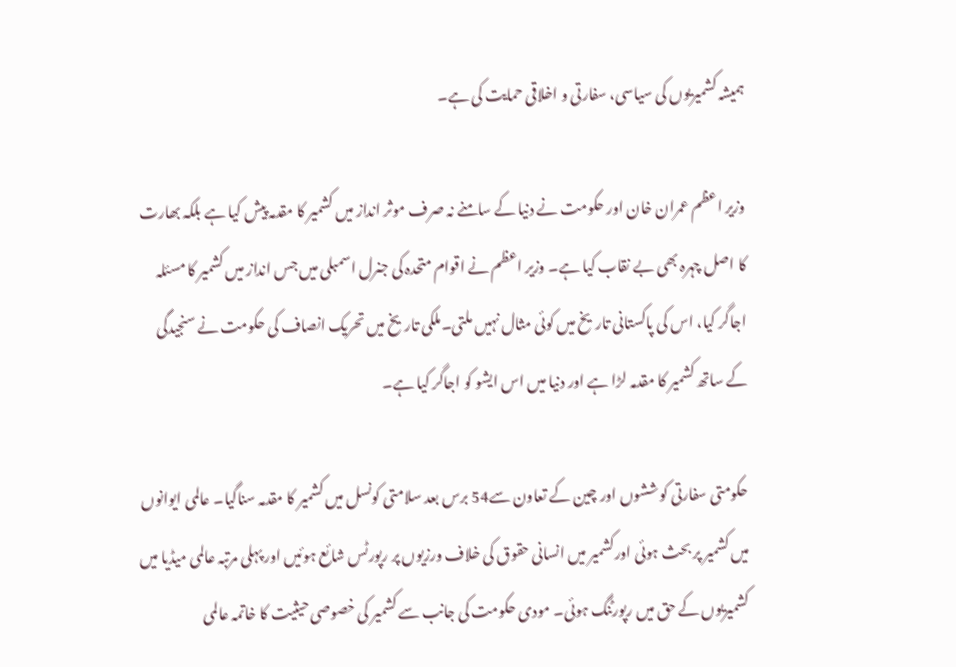ہمیشہ کشمیریوں کی سیاسی، سفارتی و اخلاقی حمایت کی ہے۔

وزیر اعظم عمران خان اور حکومت نے دنیا کے سامنے نہ صرف موثر انداز میں کشمیر کا مقدمہ پیش کیا ہے بلکہ بھارت کا اصل چہرہ بھی بے نقاب کیا ہے۔ وزیر اعظم نے اقوام متحدہ کی جنرل اسمبلی میں جس انداز میں کشمیر کا مسئلہ اجاگر کیا، اس کی پاکستانی تاریخ میں کوئی مثال نہیں ملتی۔ملکی تاریخ میں تحریک انصاف کی حکومت نے سنجیدگی کے ساتھ کشمیر کا مقدمہ لڑا ہے اور دنیا میں اس ایشو کو اجاگر کیا ہے۔

حکومتی سفارتی کوششوں اور چین کے تعاون سے54 برس بعد سلامتی کونسل میں کشمیر کا مقدمہ سناگیا۔ عالمی ایوانوں میں کشمیر پر بحث ہوئی اورکشمیر میں انسانی حقوق کی خلاف ورزیوں پر رپورٹس شائع ہوئیں اور پہلی مرتبہ عالمی میڈیا میں کشمیریوں کے حق میں رپورٹنگ ہوئی۔ مودی حکومت کی جانب سے کشمیر کی خصوصی حیثیت کا خاتمہ عالمی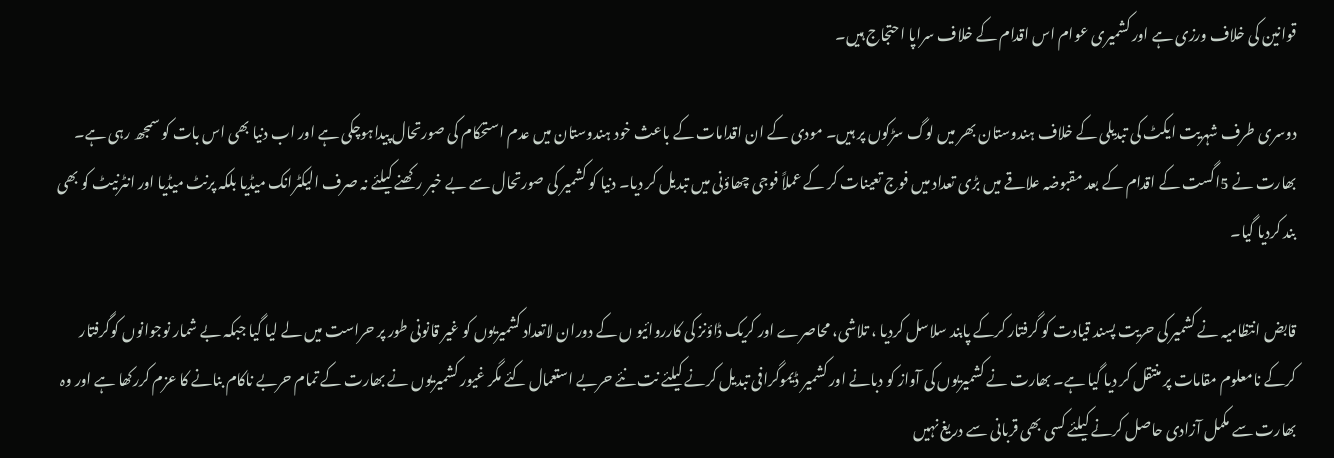قوانین کی خلاف ورزی ہے اور کشمیری عوام اس اقدام کے خلاف سراپا احتجاج ہیں۔

دوسری طرف شہریت ایکٹ کی تبدیلی کے خلاف ہندوستان بھر میں لوگ سڑکوں پر ہیں۔ مودی کے ان اقدامات کے باعث خود ہندوستان میں عدم استحکام کی صورتحال پیداہوچکی ہے اور اب دنیا بھی اس بات کو سمجھ رہی ہے۔ بھارت نے 5اگست کے اقدام کے بعد مقبوضہ علاقے میں بڑی تعداد میں فوج تعینات کر کے عملاً فوجی چھاؤنی میں تبدیل کر دیا۔ دنیا کو کشمیر کی صورتحال سے بے خبر رکھنے کیلئے نہ صرف الیکٹرانک میڈیا بلکہ پرنٹ میڈیا اور انٹرنیٹ کو بھی بند کردیا گیا۔

قابض انتظامیہ نے کشمیر کی حریت پسند قیادت کو گرفتار کرکے پابند سلاسل کردیا ، تلاشی، محاصرے اور کریک ڈاؤنز کی کارروائیو ں کے دوران لاتعداد کشمیریوں کو غیر قانونی طور پر حراست میں لے لیا گیا جبکہ بے شمار نوجوانوں کوگرفتار کرکے نامعلوم مقامات پر منتقل کر دیا گیا ہے۔ بھارت نے کشمیریوں کی آواز کو دبانے اور کشمیر ڈیموگرافی تبدیل کرنے کیلئے نت نئے حربے استعمال کئے مگر غیور کشمیریوں نے بھارت کے تمام حربے ناکام بنانے کا عزم کررکھا ہے اور وہ بھارت سے مکمل آزادی حاصل کرنے کیلئے کسی بھی قربانی سے دریغ نہیں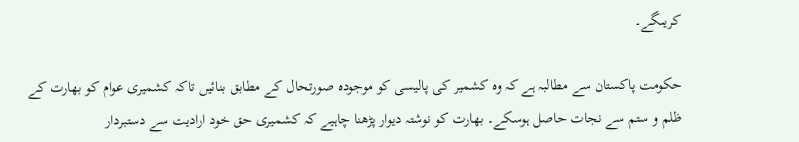کریںگے۔

حکومت پاکستان سے مطالبہ ہے کہ وہ کشمیر کی پالیسی کو موجودہ صورتحال کے مطابق بنائیں تاکہ کشمیری عوام کو بھارت کے ظلم و ستم سے نجات حاصل ہوسکے۔ بھارت کو نوشتہ دیوار پڑھنا چاہیے کہ کشمیری حق خود ارادیت سے دستبردار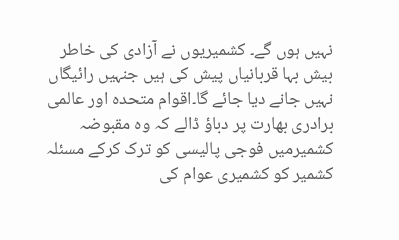نہیں ہوں گے۔ کشمیریوں نے آزادی کی خاطر بیش بہا قربانیاں پیش کی ہیں جنہیں رائیگاں نہیں جانے دیا جائے گا۔اقوام متحدہ اور عالمی برادری بھارت پر دباؤ ڈالے کہ وہ مقبوضہ کشمیرمیں فوجی پالیسی کو ترک کرکے مسئلہ کشمیر کو کشمیری عوام کی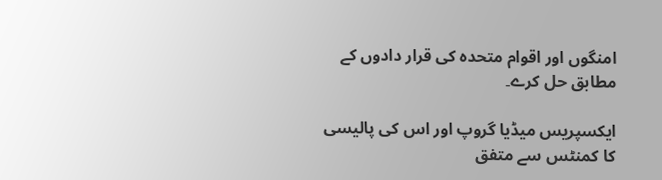امنگوں اور اقوام متحدہ کی قرار دادوں کے مطابق حل کرے۔

ایکسپریس میڈیا گروپ اور اس کی پالیسی کا کمنٹس سے متفق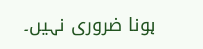ہونا ضروری نہیں۔